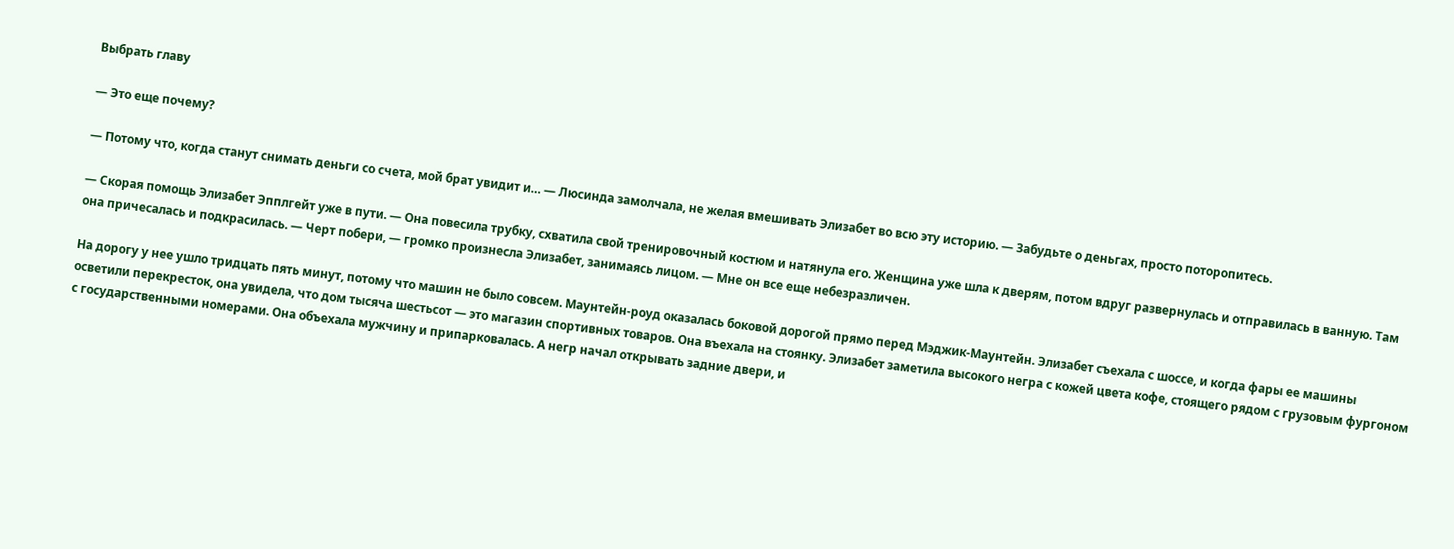Выбрать главу

— Это еще почему?

— Потому что, когда станут снимать деньги со счета, мой брат увидит и… — Люсинда замолчала, не желая вмешивать Элизабет во всю эту историю. — Забудьте о деньгах, просто поторопитесь.

— Скорая помощь Элизабет Эпплгейт уже в пути. — Она повесила трубку, схватила свой тренировочный костюм и натянула его. Женщина уже шла к дверям, потом вдруг развернулась и отправилась в ванную. Там она причесалась и подкрасилась. — Черт побери, — громко произнесла Элизабет, занимаясь лицом. — Мне он все еще небезразличен.

На дорогу у нее ушло тридцать пять минут, потому что машин не было совсем. Маунтейн-роуд оказалась боковой дорогой прямо перед Мэджик-Маунтейн. Элизабет съехала с шоссе, и когда фары ее машины осветили перекресток, она увидела, что дом тысяча шестьсот — это магазин спортивных товаров. Она въехала на стоянку. Элизабет заметила высокого негра с кожей цвета кофе, стоящего рядом с грузовым фургоном с государственными номерами. Она объехала мужчину и припарковалась. А негр начал открывать задние двери, и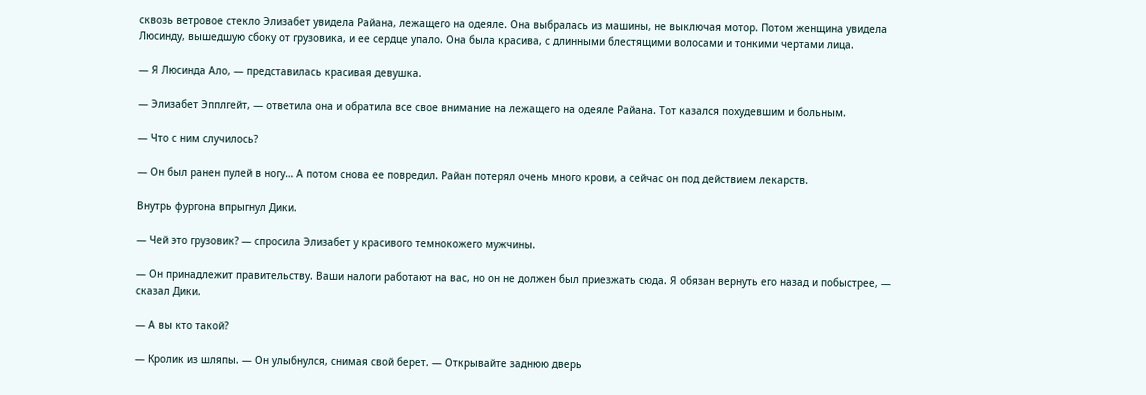сквозь ветровое стекло Элизабет увидела Райана, лежащего на одеяле. Она выбралась из машины, не выключая мотор. Потом женщина увидела Люсинду, вышедшую сбоку от грузовика, и ее сердце упало. Она была красива, с длинными блестящими волосами и тонкими чертами лица.

— Я Люсинда Ало, — представилась красивая девушка.

— Элизабет Эпплгейт, — ответила она и обратила все свое внимание на лежащего на одеяле Райана. Тот казался похудевшим и больным.

— Что с ним случилось?

— Он был ранен пулей в ногу… А потом снова ее повредил. Райан потерял очень много крови, а сейчас он под действием лекарств.

Внутрь фургона впрыгнул Дики.

— Чей это грузовик? — спросила Элизабет у красивого темнокожего мужчины.

— Он принадлежит правительству. Ваши налоги работают на вас, но он не должен был приезжать сюда. Я обязан вернуть его назад и побыстрее, — сказал Дики.

— А вы кто такой?

— Кролик из шляпы. — Он улыбнулся, снимая свой берет. — Открывайте заднюю дверь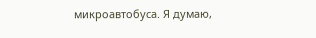микроавтобуса. Я думаю,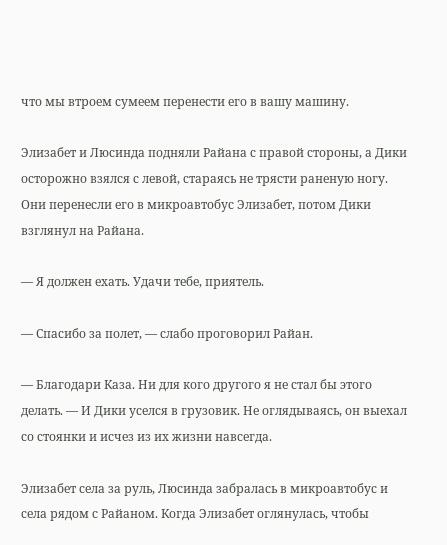что мы втроем сумеем перенести его в вашу машину.

Элизабет и Люсинда подняли Райана с правой стороны, а Дики осторожно взялся с левой, стараясь не трясти раненую ногу. Они перенесли его в микроавтобус Элизабет, потом Дики взглянул на Райана.

— Я должен ехать. Удачи тебе, приятель.

— Спасибо за полет, — слабо проговорил Райан.

— Благодари Каза. Ни для кого другого я не стал бы этого делать. — И Дики уселся в грузовик. Не оглядываясь, он выехал со стоянки и исчез из их жизни навсегда.

Элизабет села за руль, Люсинда забралась в микроавтобус и села рядом с Райаном. Когда Элизабет оглянулась, чтобы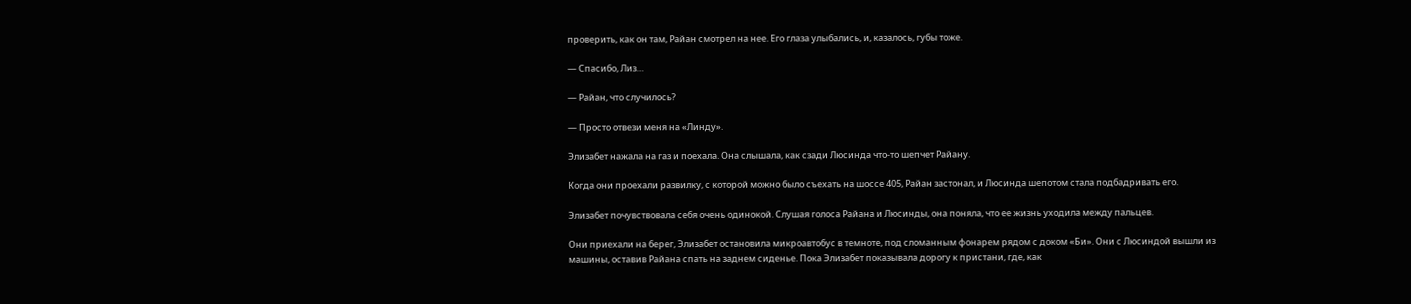проверить, как он там, Райан смотрел на нее. Его глаза улыбались, и, казалось, губы тоже.

— Спасибо, Лиз…

— Райан, что случилось?

— Просто отвези меня на «Линду».

Элизабет нажала на газ и поехала. Она слышала, как сзади Люсинда что-то шепчет Райану.

Когда они проехали развилку, с которой можно было съехать на шоссе 405, Райан застонал, и Люсинда шепотом стала подбадривать его.

Элизабет почувствовала себя очень одинокой. Слушая голоса Райана и Люсинды, она поняла, что ее жизнь уходила между пальцев.

Они приехали на берег, Элизабет остановила микроавтобус в темноте, под сломанным фонарем рядом с доком «Би». Они с Люсиндой вышли из машины, оставив Райана спать на заднем сиденье. Пока Элизабет показывала дорогу к пристани, где, как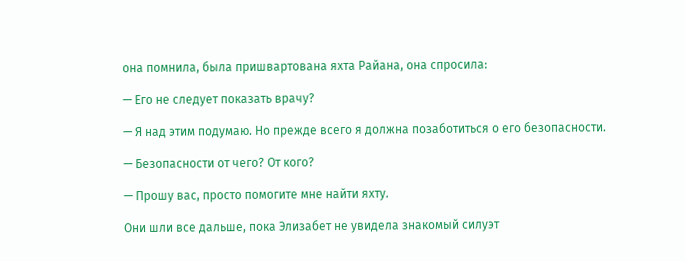она помнила, была пришвартована яхта Райана, она спросила:

— Его не следует показать врачу?

— Я над этим подумаю. Но прежде всего я должна позаботиться о его безопасности.

— Безопасности от чего? От кого?

— Прошу вас, просто помогите мне найти яхту.

Они шли все дальше, пока Элизабет не увидела знакомый силуэт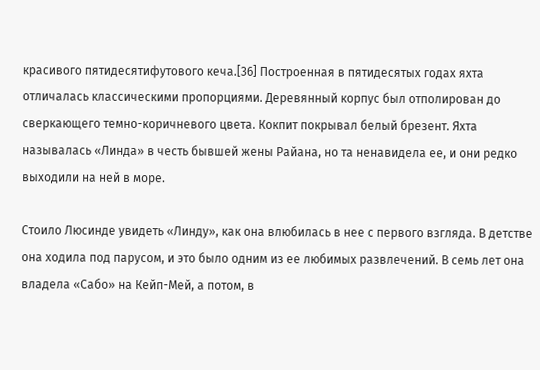красивого пятидесятифутового кеча.[36] Построенная в пятидесятых годах яхта отличалась классическими пропорциями. Деревянный корпус был отполирован до сверкающего темно-коричневого цвета. Кокпит покрывал белый брезент. Яхта называлась «Линда» в честь бывшей жены Райана, но та ненавидела ее, и они редко выходили на ней в море.

Стоило Люсинде увидеть «Линду», как она влюбилась в нее с первого взгляда. В детстве она ходила под парусом, и это было одним из ее любимых развлечений. В семь лет она владела «Сабо» на Кейп-Мей, а потом, в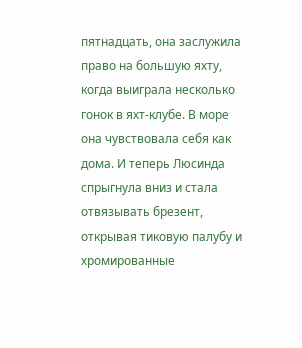пятнадцать, она заслужила право на большую яхту, когда выиграла несколько гонок в яхт-клубе. В море она чувствовала себя как дома. И теперь Люсинда спрыгнула вниз и стала отвязывать брезент, открывая тиковую палубу и хромированные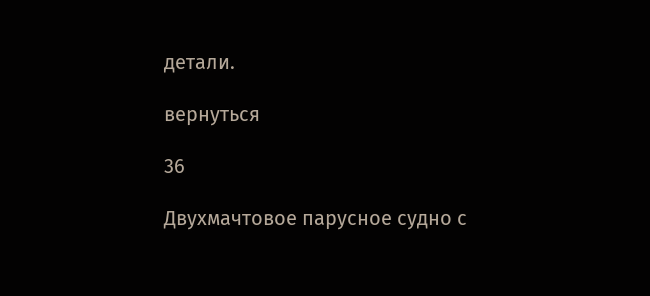детали.

вернуться

36

Двухмачтовое парусное судно с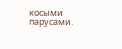косыми парусами.